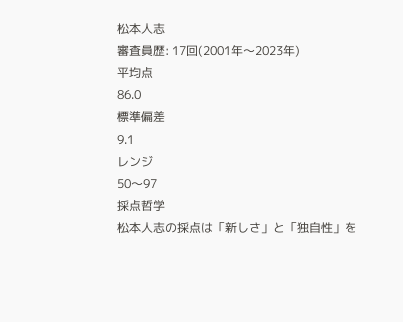松本人志
審査員歴: 17回(2001年〜2023年)
平均点
86.0
標準偏差
9.1
レンジ
50〜97
採点哲学
松本人志の採点は「新しさ」と「独自性」を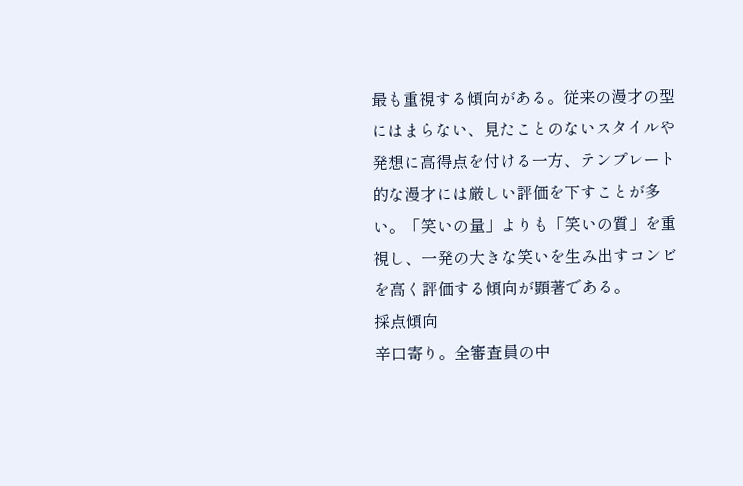最も重視する傾向がある。従来の漫才の型にはまらない、見たことのないスタイルや発想に高得点を付ける一方、テンプレート的な漫才には厳しい評価を下すことが多い。「笑いの量」よりも「笑いの質」を重視し、一発の大きな笑いを生み出すコンビを高く評価する傾向が顕著である。
採点傾向
辛口寄り。全審査員の中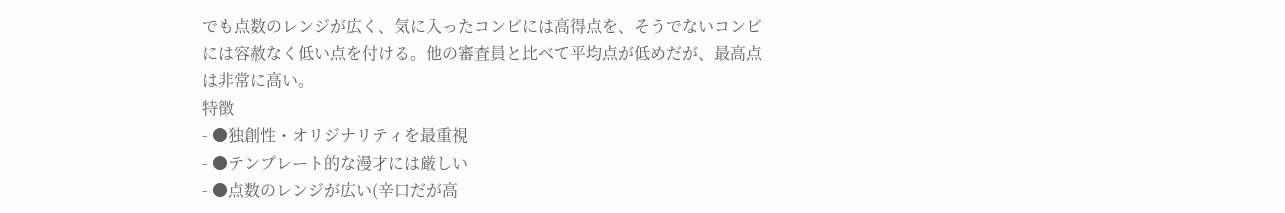でも点数のレンジが広く、気に入ったコンビには高得点を、そうでないコンビには容赦なく低い点を付ける。他の審査員と比べて平均点が低めだが、最高点は非常に高い。
特徴
- ●独創性・オリジナリティを最重視
- ●テンプレート的な漫才には厳しい
- ●点数のレンジが広い(辛口だが高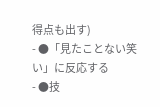得点も出す)
- ●「見たことない笑い」に反応する
- ●技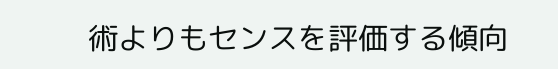術よりもセンスを評価する傾向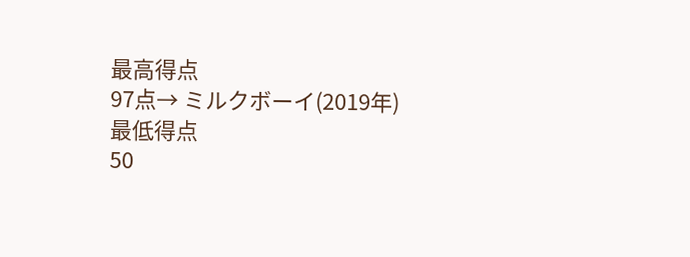最高得点
97点→ ミルクボーイ(2019年)
最低得点
50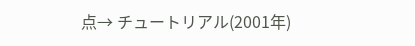点→ チュートリアル(2001年)